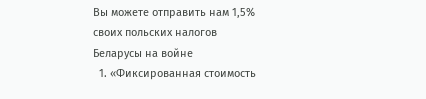Вы можете отправить нам 1,5% своих польских налогов
Беларусы на войне
  1. «Фиксированная стоимость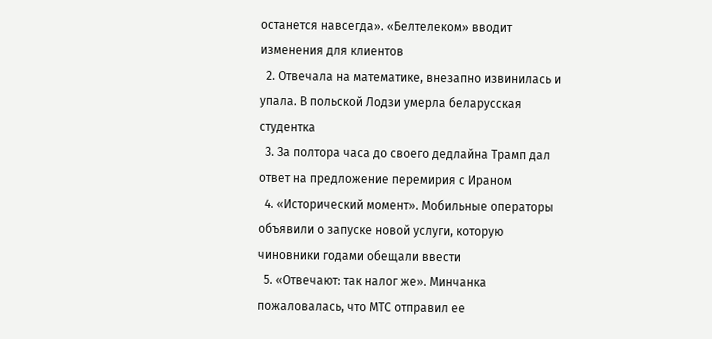останется навсегда». «Белтелеком» вводит изменения для клиентов
  2. Отвечала на математике, внезапно извинилась и упала. В польской Лодзи умерла беларусская студентка
  3. За полтора часа до своего дедлайна Трамп дал ответ на предложение перемирия с Ираном
  4. «Исторический момент». Мобильные операторы объявили о запуске новой услуги, которую чиновники годами обещали ввести
  5. «Отвечают: так налог же». Минчанка пожаловалась, что МТС отправил ее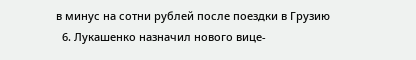в минус на сотни рублей после поездки в Грузию
  6. Лукашенко назначил нового вице-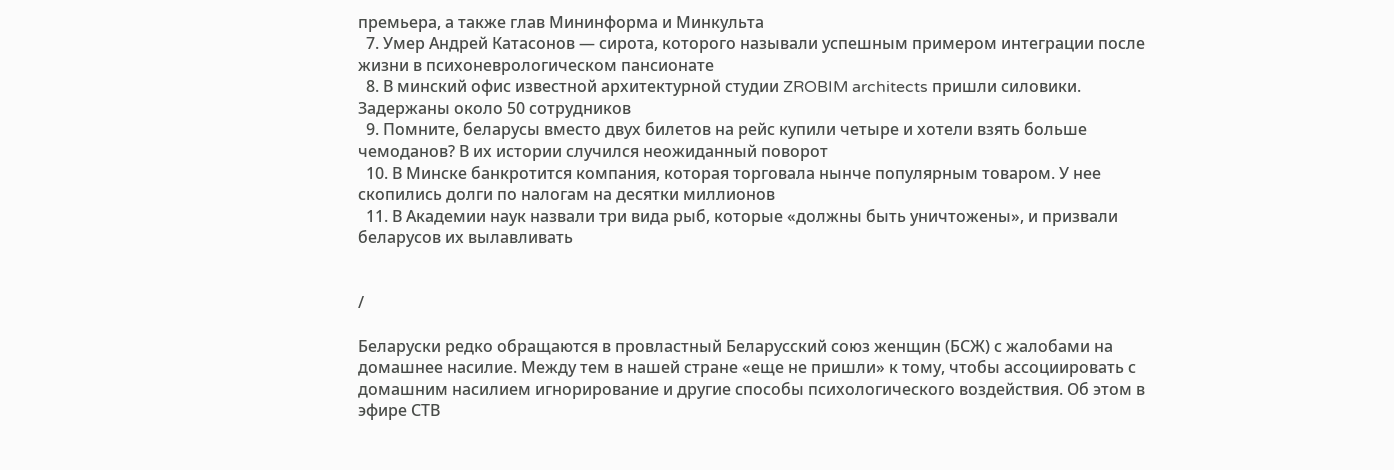премьера, а также глав Мининформа и Минкульта
  7. Умер Андрей Катасонов — сирота, которого называли успешным примером интеграции после жизни в психоневрологическом пансионате
  8. В минский офис известной архитектурной студии ZROBIM architects пришли силовики. Задержаны около 50 сотрудников
  9. Помните, беларусы вместо двух билетов на рейс купили четыре и хотели взять больше чемоданов? В их истории случился неожиданный поворот
  10. В Минске банкротится компания, которая торговала нынче популярным товаром. У нее скопились долги по налогам на десятки миллионов
  11. В Академии наук назвали три вида рыб, которые «должны быть уничтожены», и призвали беларусов их вылавливать


/

Беларуски редко обращаются в провластный Беларусский союз женщин (БСЖ) с жалобами на домашнее насилие. Между тем в нашей стране «еще не пришли» к тому, чтобы ассоциировать с домашним насилием игнорирование и другие способы психологического воздействия. Об этом в эфире СТВ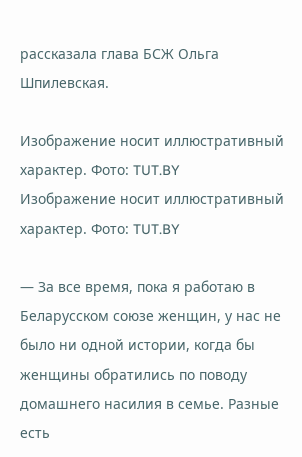рассказала глава БСЖ Ольга Шпилевская.

Изображение носит иллюстративный характер. Фото: TUT.BY
Изображение носит иллюстративный характер. Фото: TUT.BY

— За все время, пока я работаю в Беларусском союзе женщин, у нас не было ни одной истории, когда бы женщины обратились по поводу домашнего насилия в семье. Разные есть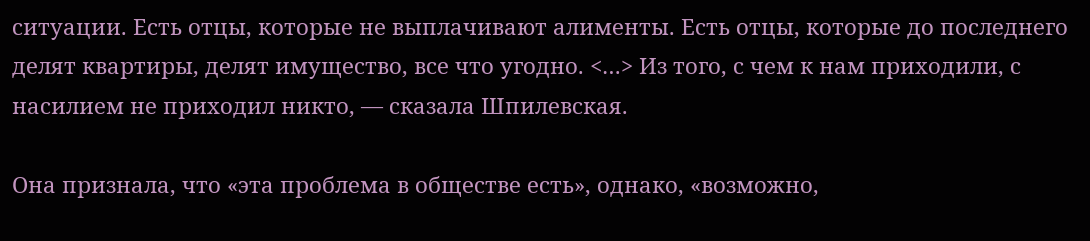ситуации. Есть отцы, которые не выплачивают алименты. Есть отцы, которые до последнего делят квартиры, делят имущество, все что угодно. <…> Из того, с чем к нам приходили, с насилием не приходил никто, — сказала Шпилевская.

Она признала, что «эта проблема в обществе есть», однако, «возможно,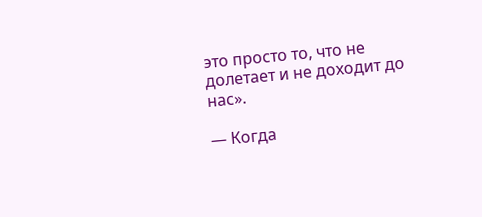это просто то, что не долетает и не доходит до нас».

— Когда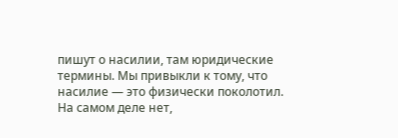пишут о насилии, там юридические термины. Мы привыкли к тому, что насилие — это физически поколотил. На самом деле нет,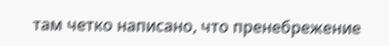там четко написано, что пренебрежение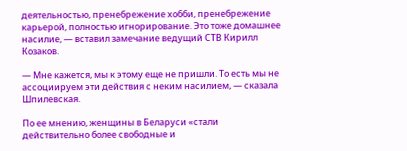деятельностью, пренебрежение хобби, пренебрежение карьерой, полностью игнорирование. Это тоже домашнее насилие, — вставил замечание ведущий СТВ Кирилл Козаков.

— Мне кажется, мы к этому еще не пришли. То есть мы не ассоциируем эти действия с неким насилием, — сказала Шпилевская.

По ее мнению, женщины в Беларуси «стали действительно более свободные и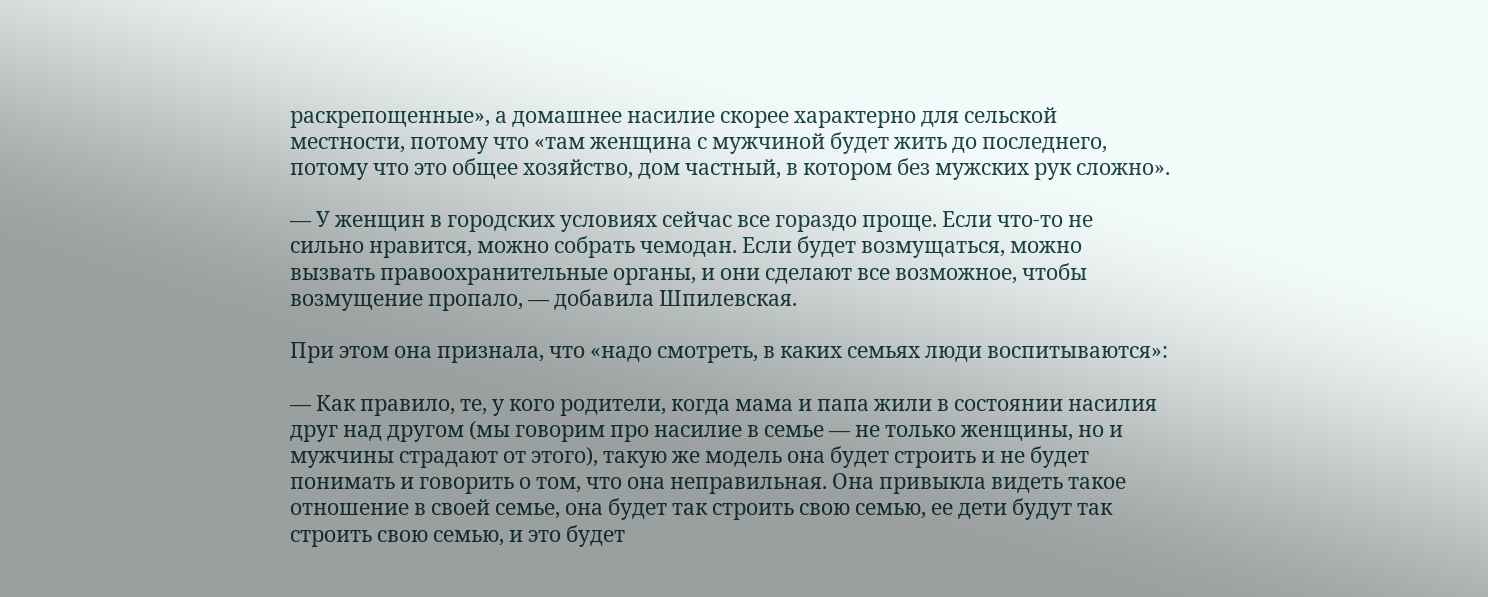раскрепощенные», а домашнее насилие скорее характерно для сельской местности, потому что «там женщина с мужчиной будет жить до последнего, потому что это общее хозяйство, дом частный, в котором без мужских рук сложно».

— У женщин в городских условиях сейчас все гораздо проще. Если что-то не сильно нравится, можно собрать чемодан. Если будет возмущаться, можно вызвать правоохранительные органы, и они сделают все возможное, чтобы возмущение пропало, — добавила Шпилевская.

При этом она признала, что «надо смотреть, в каких семьях люди воспитываются»:

— Как правило, те, у кого родители, когда мама и папа жили в состоянии насилия друг над другом (мы говорим про насилие в семье — не только женщины, но и мужчины страдают от этого), такую же модель она будет строить и не будет понимать и говорить о том, что она неправильная. Она привыкла видеть такое отношение в своей семье, она будет так строить свою семью, ее дети будут так строить свою семью, и это будет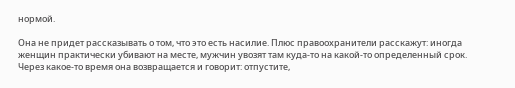нормой.

Она не придет рассказывать о том, что это есть насилие. Плюс правоохранители расскажут: иногда женщин практически убивают на месте, мужчин увозят там куда-то на какой-то определенный срок. Через какое-то время она возвращается и говорит: отпустите,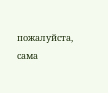пожалуйста, сама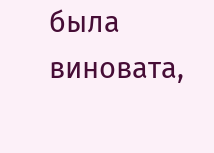была виновата,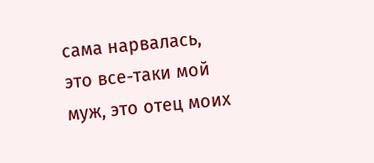сама нарвалась, это все-таки мой муж, это отец моих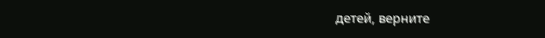детей, верните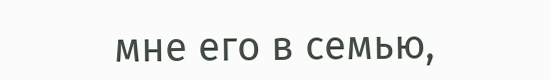мне его в семью,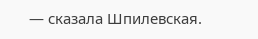— сказала Шпилевская.